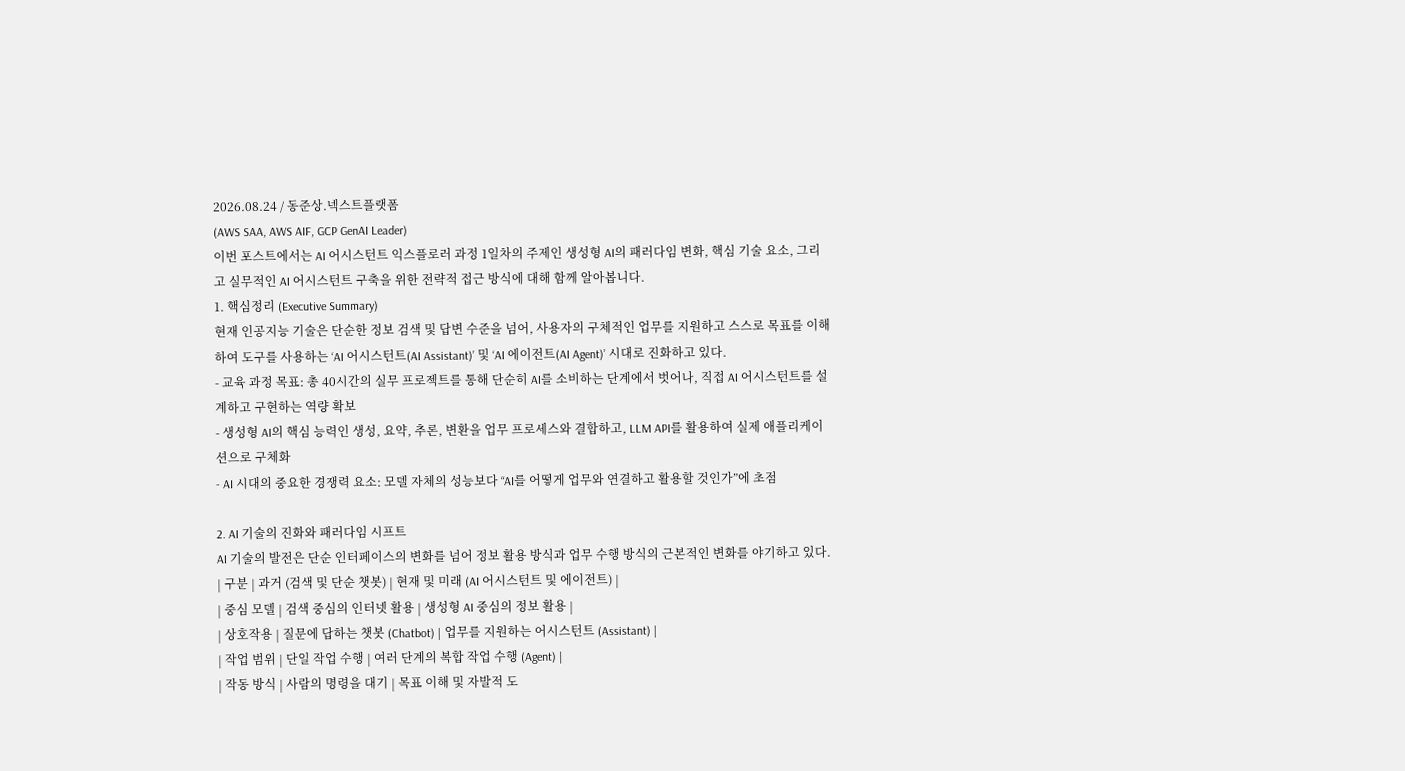2026.08.24 / 동준상.넥스트플랫폼
(AWS SAA, AWS AIF, GCP GenAI Leader)
이번 포스트에서는 AI 어시스턴트 익스플로러 과정 1일차의 주제인 생성형 AI의 패러다임 변화, 핵심 기술 요소, 그리고 실무적인 AI 어시스턴트 구축을 위한 전략적 접근 방식에 대해 함께 알아봅니다.
1. 핵심정리 (Executive Summary)
현재 인공지능 기술은 단순한 정보 검색 및 답변 수준을 넘어, 사용자의 구체적인 업무를 지원하고 스스로 목표를 이해하여 도구를 사용하는 ‘AI 어시스턴트(AI Assistant)’ 및 ‘AI 에이전트(AI Agent)’ 시대로 진화하고 있다.
- 교육 과정 목표: 총 40시간의 실무 프로젝트를 통해 단순히 AI를 소비하는 단계에서 벗어나, 직접 AI 어시스턴트를 설계하고 구현하는 역량 확보
- 생성형 AI의 핵심 능력인 생성, 요약, 추론, 변환을 업무 프로세스와 결합하고, LLM API를 활용하여 실제 애플리케이션으로 구체화
- AI 시대의 중요한 경쟁력 요소: 모델 자체의 성능보다 “AI를 어떻게 업무와 연결하고 활용할 것인가”에 초점

2. AI 기술의 진화와 패러다임 시프트
AI 기술의 발전은 단순 인터페이스의 변화를 넘어 정보 활용 방식과 업무 수행 방식의 근본적인 변화를 야기하고 있다.
| 구분 | 과거 (검색 및 단순 챗봇) | 현재 및 미래 (AI 어시스턴트 및 에이전트) |
| 중심 모델 | 검색 중심의 인터넷 활용 | 생성형 AI 중심의 정보 활용 |
| 상호작용 | 질문에 답하는 챗봇 (Chatbot) | 업무를 지원하는 어시스턴트 (Assistant) |
| 작업 범위 | 단일 작업 수행 | 여러 단계의 복합 작업 수행 (Agent) |
| 작동 방식 | 사람의 명령을 대기 | 목표 이해 및 자발적 도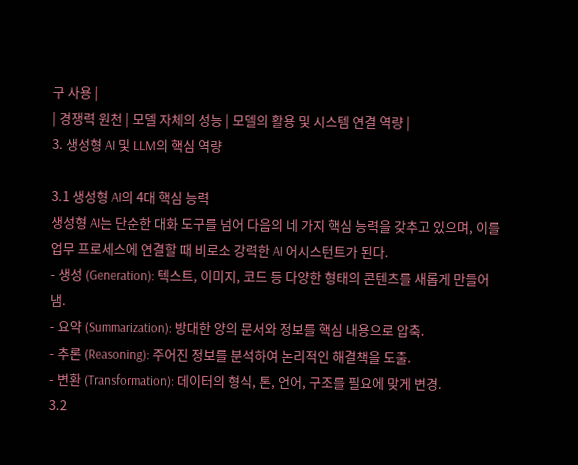구 사용 |
| 경쟁력 원천 | 모델 자체의 성능 | 모델의 활용 및 시스템 연결 역량 |
3. 생성형 AI 및 LLM의 핵심 역량

3.1 생성형 AI의 4대 핵심 능력
생성형 AI는 단순한 대화 도구를 넘어 다음의 네 가지 핵심 능력을 갖추고 있으며, 이를 업무 프로세스에 연결할 때 비로소 강력한 AI 어시스턴트가 된다.
- 생성 (Generation): 텍스트, 이미지, 코드 등 다양한 형태의 콘텐츠를 새롭게 만들어냄.
- 요약 (Summarization): 방대한 양의 문서와 정보를 핵심 내용으로 압축.
- 추론 (Reasoning): 주어진 정보를 분석하여 논리적인 해결책을 도출.
- 변환 (Transformation): 데이터의 형식, 톤, 언어, 구조를 필요에 맞게 변경.
3.2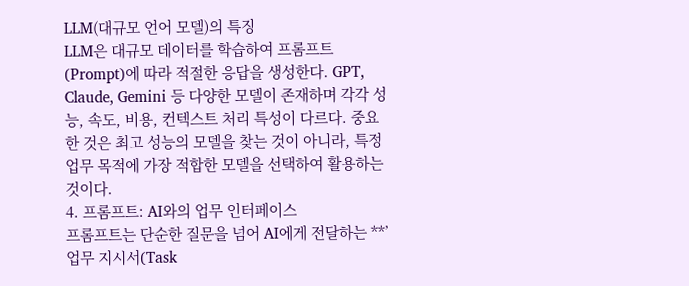LLM(대규모 언어 모델)의 특징
LLM은 대규모 데이터를 학습하여 프롬프트(Prompt)에 따라 적절한 응답을 생성한다. GPT, Claude, Gemini 등 다양한 모델이 존재하며 각각 성능, 속도, 비용, 컨텍스트 처리 특성이 다르다. 중요한 것은 최고 성능의 모델을 찾는 것이 아니라, 특정 업무 목적에 가장 적합한 모델을 선택하여 활용하는 것이다.
4. 프롬프트: AI와의 업무 인터페이스
프롬프트는 단순한 질문을 넘어 AI에게 전달하는 **’업무 지시서(Task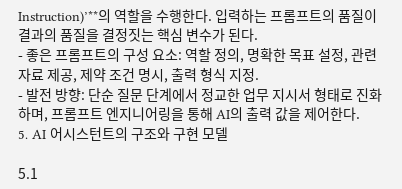Instruction)’**의 역할을 수행한다. 입력하는 프롬프트의 품질이 결과의 품질을 결정짓는 핵심 변수가 된다.
- 좋은 프롬프트의 구성 요소: 역할 정의, 명확한 목표 설정, 관련 자료 제공, 제약 조건 명시, 출력 형식 지정.
- 발전 방향: 단순 질문 단계에서 정교한 업무 지시서 형태로 진화하며, 프롬프트 엔지니어링을 통해 AI의 출력 값을 제어한다.
5. AI 어시스턴트의 구조와 구현 모델

5.1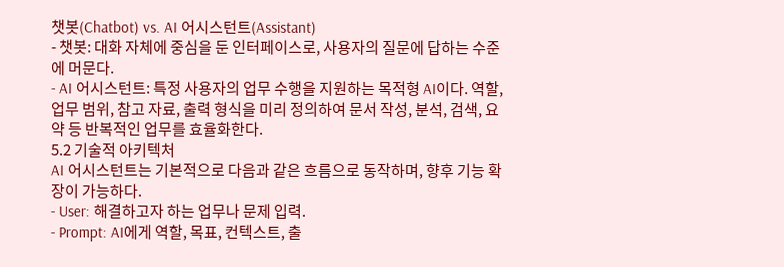챗봇(Chatbot) vs. AI 어시스턴트(Assistant)
- 챗봇: 대화 자체에 중심을 둔 인터페이스로, 사용자의 질문에 답하는 수준에 머문다.
- AI 어시스턴트: 특정 사용자의 업무 수행을 지원하는 목적형 AI이다. 역할, 업무 범위, 참고 자료, 출력 형식을 미리 정의하여 문서 작성, 분석, 검색, 요약 등 반복적인 업무를 효율화한다.
5.2 기술적 아키텍처
AI 어시스턴트는 기본적으로 다음과 같은 흐름으로 동작하며, 향후 기능 확장이 가능하다.
- User: 해결하고자 하는 업무나 문제 입력.
- Prompt: AI에게 역할, 목표, 컨텍스트, 출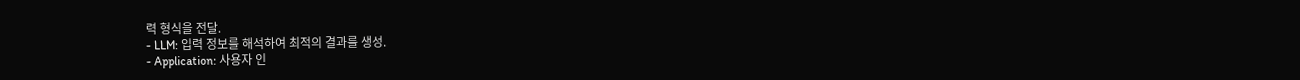력 형식을 전달.
- LLM: 입력 정보를 해석하여 최적의 결과를 생성.
- Application: 사용자 인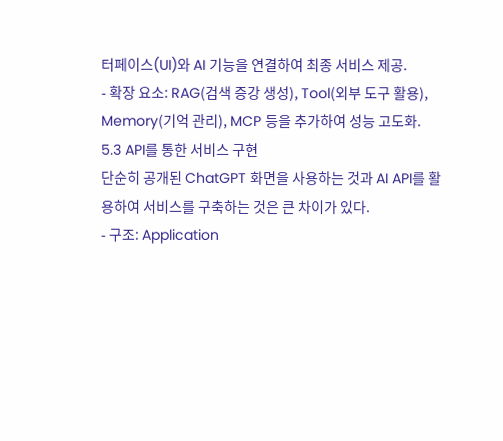터페이스(UI)와 AI 기능을 연결하여 최종 서비스 제공.
- 확장 요소: RAG(검색 증강 생성), Tool(외부 도구 활용), Memory(기억 관리), MCP 등을 추가하여 성능 고도화.
5.3 API를 통한 서비스 구현
단순히 공개된 ChatGPT 화면을 사용하는 것과 AI API를 활용하여 서비스를 구축하는 것은 큰 차이가 있다.
- 구조: Application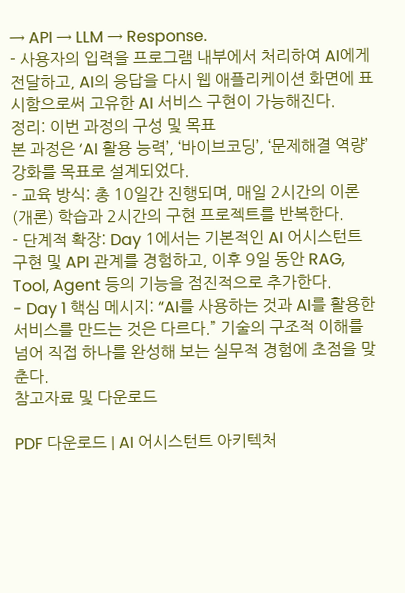→ API → LLM → Response.
- 사용자의 입력을 프로그램 내부에서 처리하여 AI에게 전달하고, AI의 응답을 다시 웹 애플리케이션 화면에 표시함으로써 고유한 AI 서비스 구현이 가능해진다.
정리: 이번 과정의 구성 및 목표
본 과정은 ‘AI 활용 능력’, ‘바이브코딩’, ‘문제해결 역량’ 강화를 목표로 설계되었다.
- 교육 방식: 총 10일간 진행되며, 매일 2시간의 이론(개론) 학습과 2시간의 구현 프로젝트를 반복한다.
- 단계적 확장: Day 1에서는 기본적인 AI 어시스턴트 구현 및 API 관계를 경험하고, 이후 9일 동안 RAG, Tool, Agent 등의 기능을 점진적으로 추가한다.
- Day 1 핵심 메시지: “AI를 사용하는 것과 AI를 활용한 서비스를 만드는 것은 다르다.” 기술의 구조적 이해를 넘어 직접 하나를 완성해 보는 실무적 경험에 초점을 맞춘다.
참고자료 및 다운로드

PDF 다운로드 | AI 어시스턴트 아키텍처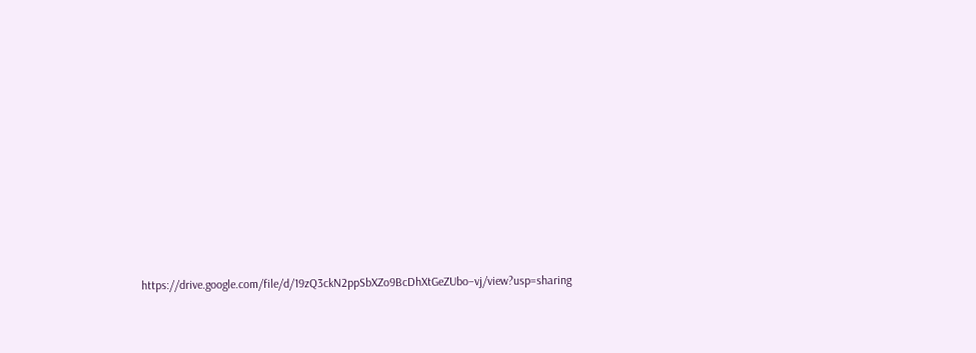https://drive.google.com/file/d/19zQ3ckN2ppSbXZo9BcDhXtGeZUbo–vj/view?usp=sharing